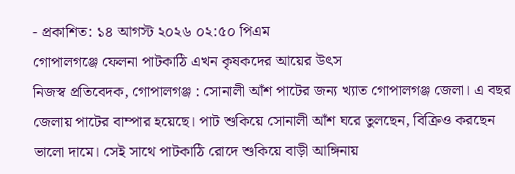- প্রকাশিত: ১৪ আগস্ট ২০২৬ ০২:৫০ পিএম
গোপালগঞ্জে ফেলনা পাটকাঠি এখন কৃষকদের আয়ের উৎস
নিজস্ব প্রতিবেদক, গোপালগঞ্জ : সোনালী আঁশ পাটের জন্য খ্যাত গোপালগঞ্জ জেলা। এ বছর জেলায় পাটের বাম্পার হয়েছে। পাট শুকিয়ে সোনালী আঁশ ঘরে তুলছেন, বিক্রিও করছেন ভালো দামে। সেই সাথে পাটকাঠি রোদে শুকিয়ে বাড়ী আঙ্গিনায়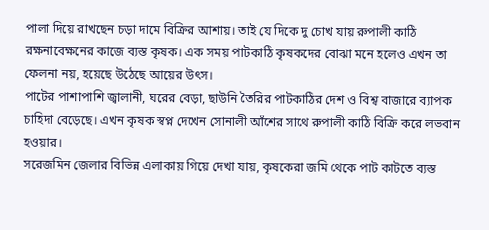পালা দিয়ে রাখছেন চড়া দামে বিক্রির আশায়। তাই যে দিকে দু চোখ যায় রুপালী কাঠি রক্ষনাবেক্ষনের কাজে ব্যস্ত কৃষক। এক সময় পাটকাঠি কৃষকদের বোঝা মনে হলেও এখন তা ফেলনা নয়, হয়েছে উঠেছে আয়ের উৎস।
পাটের পাশাপাশি জ্বালানী, ঘরের বেড়া, ছাউনি তৈরির পাটকাঠির দেশ ও বিশ্ব বাজারে ব্যাপক চাহিদা বেড়েছে। এখন কৃষক স্বপ্ন দেখেন সোনালী আঁশের সাথে রুপালী কাঠি বিক্রি করে লভবান হওয়ার।
সরেজমিন জেলার বিভিন্ন এলাকায় গিয়ে দেখা যায়, কৃষকেরা জমি থেকে পাট কাটতে ব্যস্ত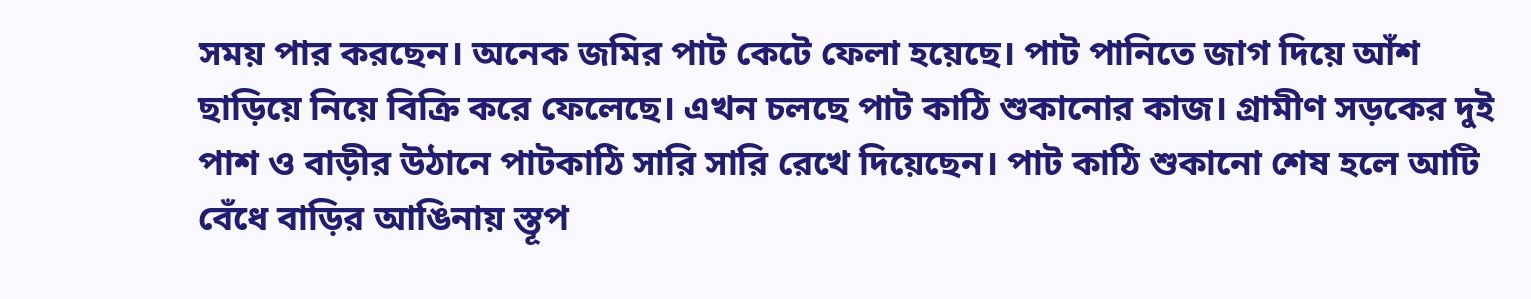সময় পার করছেন। অনেক জমির পাট কেটে ফেলা হয়েছে। পাট পানিতে জাগ দিয়ে আঁশ ছাড়িয়ে নিয়ে বিক্রি করে ফেলেছে। এখন চলছে পাট কাঠি শুকানোর কাজ। গ্রামীণ সড়কের দুই পাশ ও বাড়ীর উঠানে পাটকাঠি সারি সারি রেখে দিয়েছেন। পাট কাঠি শুকানো শেষ হলে আটি বেঁধে বাড়ির আঙিনায় স্তূপ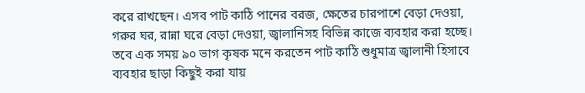করে রাখছেন। এসব পাট কাঠি পানের বরজ, ক্ষেতের চারপাশে বেড়া দেওয়া, গরুর ঘর, রান্না ঘরে বেড়া দেওয়া, জ্বালানিসহ বিভিন্ন কাজে ব্যবহার করা হচ্ছে।
তবে এক সময় ৯০ ভাগ কৃষক মনে করতেন পাট কাঠি শুধুমাত্র জ্বালানী হিসাবে ব্যবহার ছাড়া কিছুই করা যায়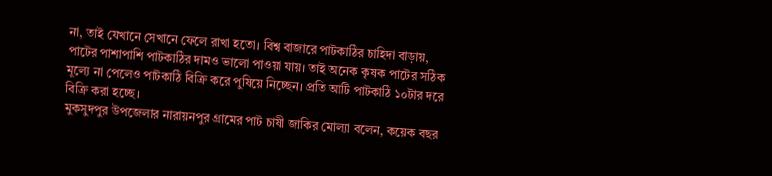না, তাই যেখানে সেখানে ফেলে রাখা হতো। বিশ্ব বাজারে পাটকাঠির চাহিদা বাড়ায়, পাটের পাশাপাশি পাটকাঠির দামও ভালো পাওয়া যায়। তাই অনেক কৃষক পাটের সঠিক মূল্যে না পেলেও পাটকাঠি বিক্রি করে পুষিয়ে নিচ্ছেন। প্রতি আটি পাটকাঠি ১০টার দরে বিক্রি করা হচ্ছে।
মুকসুদপুর উপজেলার নারায়নপুর গ্রামের পাট চাষী জাকির মোল্যা বলেন, কয়েক বছর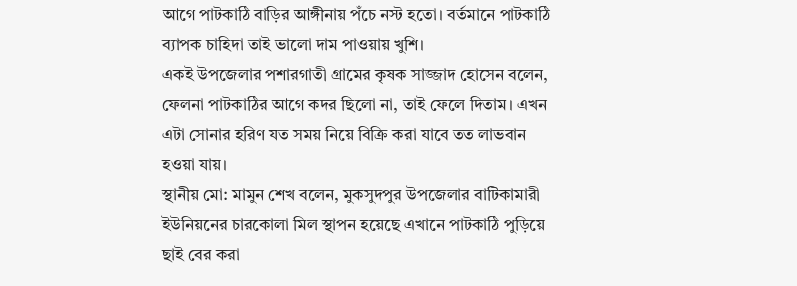আগে পাটকাঠি বাড়ির আঙ্গীনায় পঁচে নস্ট হতো। বর্তমানে পাটকাঠি ব্যাপক চাহিদা তাই ভালো দাম পাওয়ায় খুশি।
একই উপজেলার পশারগাতী গ্রামের কৃষক সাজ্জাদ হোসেন বলেন, ফেলনা পাটকাঠির আগে কদর ছিলো না, তাই ফেলে দিতাম। এখন এটা সোনার হরিণ যত সময় নিয়ে বিক্রি করা যাবে তত লাভবান হওয়া যায়।
স্থানীয় মো: মামুন শেখ বলেন, মুকসুদপুর উপজেলার বাটিকামারী ইউনিয়নের চারকোলা মিল স্থাপন হয়েছে এখানে পাটকাঠি পুড়িয়ে ছাই বের করা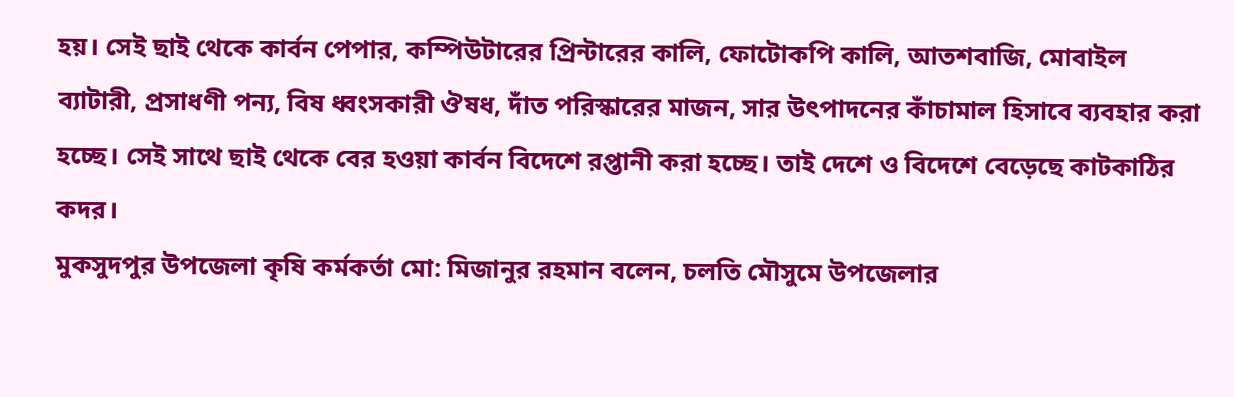হয়। সেই ছাই থেকে কার্বন পেপার, কম্পিউটারের প্রিন্টারের কালি, ফোটোকপি কালি, আতশবাজি, মোবাইল ব্যাটারী, প্রসাধণী পন্য, বিষ ধ্বংসকারী ঔষধ, দাঁত পরিস্কারের মাজন, সার উৎপাদনের কাঁচামাল হিসাবে ব্যবহার করা হচ্ছে। সেই সাথে ছাই থেকে বের হওয়া কার্বন বিদেশে রপ্তানী করা হচ্ছে। তাই দেশে ও বিদেশে বেড়েছে কাটকাঠির কদর।
মুকসুদপুর উপজেলা কৃষি কর্মকর্তা মো: মিজানুর রহমান বলেন, চলতি মৌসুমে উপজেলার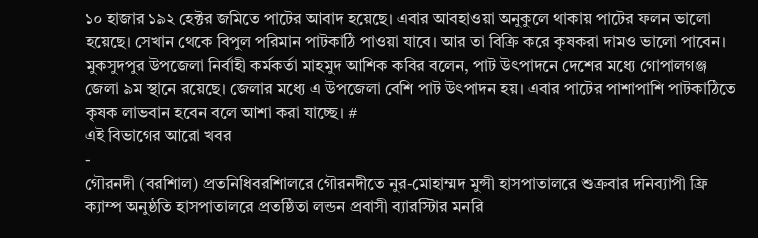১০ হাজার ১৯২ হেক্টর জমিতে পাটের আবাদ হয়েছে। এবার আবহাওয়া অনুকুলে থাকায় পাটের ফলন ভালো হয়েছে। সেখান থেকে বিপুল পরিমান পাটকাঠি পাওয়া যাবে। আর তা বিক্রি করে কৃষকরা দামও ভালো পাবেন।
মুকসুদপুর উপজেলা নির্বাহী কর্মকর্তা মাহমুদ আশিক কবির বলেন, পাট উৎপাদনে দেশের মধ্যে গোপালগঞ্জ জেলা ৯ম স্থানে রয়েছে। জেলার মধ্যে এ উপজেলা বেশি পাট উৎপাদন হয়। এবার পাটের পাশাপাশি পাটকাঠিতে কৃষক লাভবান হবেন বলে আশা করা যাচ্ছে। #
এই বিভাগের আরো খবর
-
গৌরনদী (বরশিাল) প্রতনিধিবরশিালরে গৌরনদীতে নুর-মোহাম্মদ মুন্সী হাসপাতালরে শুক্রবার দনিব্যাপী ফ্রি ক্যাম্প অনুষ্ঠতি হাসপাতালরে প্রতষ্ঠিতা লন্ডন প্রবাসী ব্যারস্টিার মনরি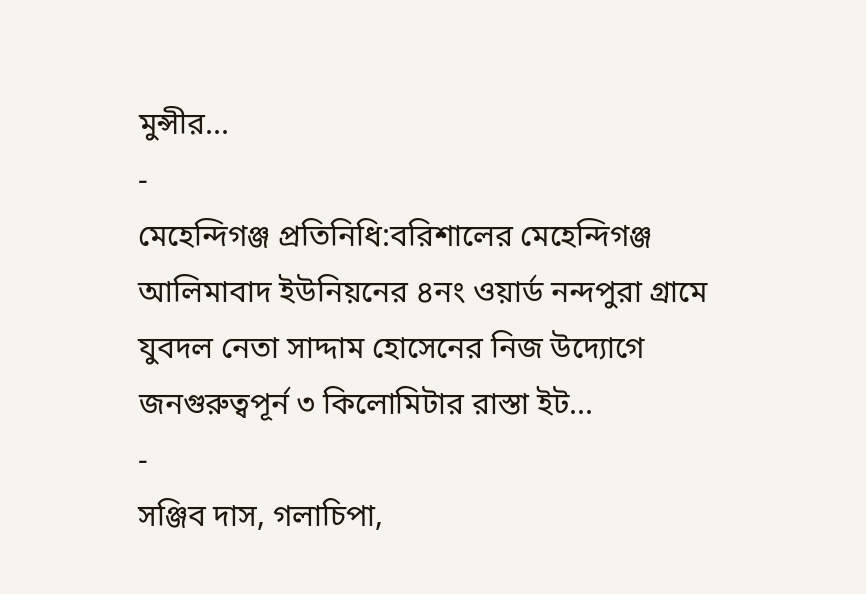মুন্সীর...
-
মেহেন্দিগঞ্জ প্রতিনিধি:বরিশালের মেহেন্দিগঞ্জ আলিমাবাদ ইউনিয়নের ৪নং ওয়ার্ড নন্দপুরা গ্রামে যুবদল নেতা সাদ্দাম হোসেনের নিজ উদ্যোগে জনগুরুত্বপূর্ন ৩ কিলোমিটার রাস্তা ইট...
-
সঞ্জিব দাস, গলাচিপা,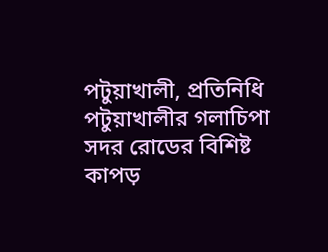পটুয়াখালী, প্রতিনিধি পটুয়াখালীর গলাচিপা সদর রোডের বিশিষ্ট কাপড়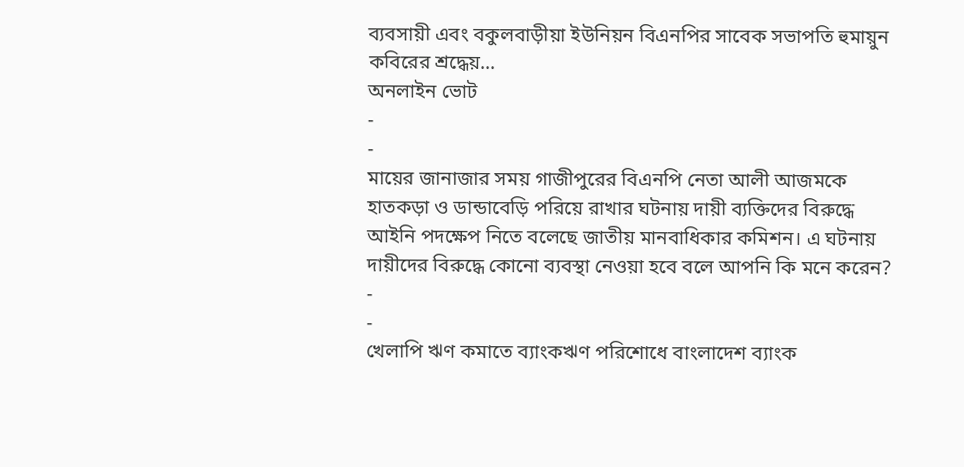ব্যবসায়ী এবং বকুলবাড়ীয়া ইউনিয়ন বিএনপির সাবেক সভাপতি হুমায়ুন কবিরের শ্রদ্ধেয়...
অনলাইন ভোট
-
-
মায়ের জানাজার সময় গাজীপুরের বিএনপি নেতা আলী আজমকে হাতকড়া ও ডান্ডাবেড়ি পরিয়ে রাখার ঘটনায় দায়ী ব্যক্তিদের বিরুদ্ধে আইনি পদক্ষেপ নিতে বলেছে জাতীয় মানবাধিকার কমিশন। এ ঘটনায় দায়ীদের বিরুদ্ধে কোনো ব্যবস্থা নেওয়া হবে বলে আপনি কি মনে করেন?
-
-
খেলাপি ঋণ কমাতে ব্যাংকঋণ পরিশোধে বাংলাদেশ ব্যাংক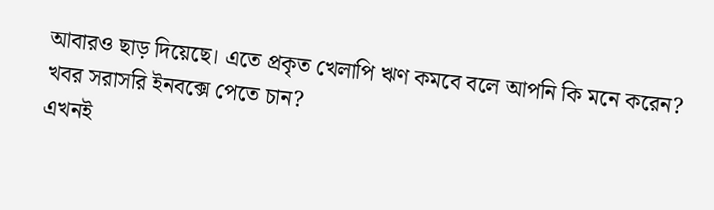আবারও ছাড় দিয়েছে। এতে প্রকৃত খেলাপি ঋণ কমবে বলে আপনি কি মনে করেন?
খবর সরাসরি ইনবক্সে পেতে চান?
এখনই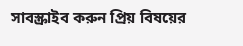সাবস্ক্রাইব করুন প্রিয় বিষয়ের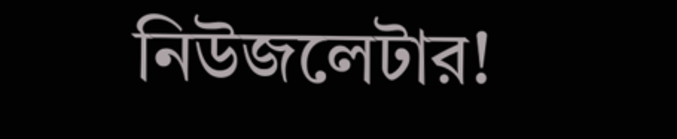নিউজলেটার!